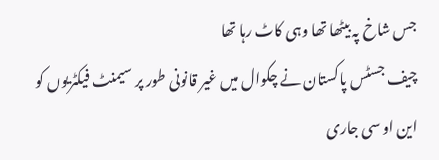جس شاخ پہ بیٹھا تھا وہی کاٹ رہا تھا
چیف جسٹس پاکستان نے چکوال میں غیر قانونی طور پر سیمنٹ فیکٹریوں کو این او سی جاری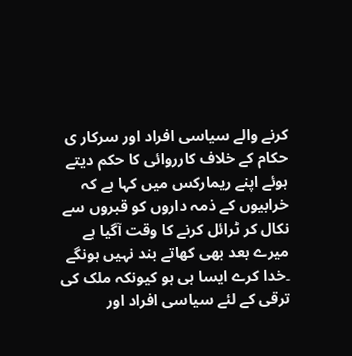کرنے والے سیاسی افراد اور سرکار ی حکام کے خلاف کارروائی کا حکم دیتے ہوئے اپنے ریمارکس میں کہا ہے کہ خرابیوں کے ذمہ داروں کو قبروں سے نکال کر ٹرائل کرنے کا وقت آگیا ہے میرے بعد بھی کھاتے بند نہیں ہونگے ۔خدا کرے ایسا ہی ہو کیونکہ ملک کی ترقی کے لئے سیاسی افراد اور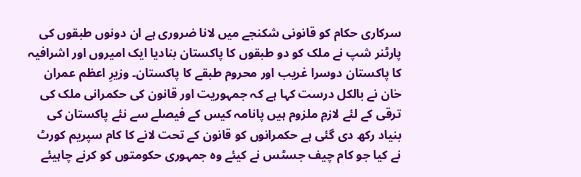سرکاری حکام کو قانونی شکنجے میں لانا ضروری ہے ان دونوں طبقوں کی پارٹنر شپ نے ملک کو دو طبقوں کا پاکستان بنادیا ایک امیروں اور اشرافیہ کا پاکستان دوسرا غریب اور محروم طبقے کا پاکستان۔ وزیرِ اعظم عمران خان نے بالکل درست کہا ہے کہ جمہوریت اور قانون کی حکمرانی ملک کی ترقی کے لئے لازمِ ملزوم ہیں پانامہ کیس کے فیصلے سے نئے پاکستان کی بنیاد رکھ دی گئی ہے حکمرانوں کو قانون کے تحت لانے کا کام سپریم کورٹ نے کیا جو کام چیف جسٹس نے کیئے وہ جمہوری حکومتوں کو کرنے چاہیئے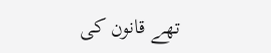تھے قانون کی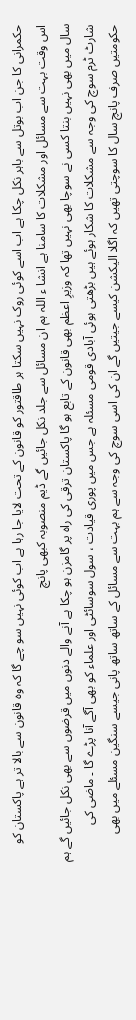حکمرانی کا جن اب بوتل سے باہر نکل چکا ہے اب اسے کوئی روک نہیں سکتا ہر طاقتور کو قانون کے تحت لایا جا رہا ہے اب کوئی نہیں سو چے گا کہ وہ قانون سے بالا تر ہے پاکستان کو اس وقت بہت سے مسائل اور مشکلات کا سامنا ہے انشا ء اللہ ہم ان مسائل سے جلد نکل جائیں گے ڈیم منصوبہ کبھی پانچ
سال میں بھی نہیں بنتا کسی نے سوچا بھی نہیں تھا کہ وزیرِ اعظم بھی قانون کے تابع ہو گا پاکستان ترقی کی راہ پر گامزن ہو چکا ہے آنے والے دنوں میں قرضوں سے بھی نکل جائیں گے ہم شارٹ ٹرم سوچ کی وجہ سے مشکلات کا شکار ہوئے ہیں بڑھتی ہوئی آبادی قومی مسئلہ ہے جس میں پوری قیادت ، سول سوسائٹی اور علماء کو بھی آگے آنا پڑے گا ۔ ماضی کی حکومتیں صرف پانچ سال کا سوچتی تھیں کہ اگلا الیکشن کیسے جیتیں گے ان کی اسی سوچ کی وجہ سے ہم بہت سے مسائل کے ساتھ ساتھ پانی جیسے سنگین مسئلے میں بھی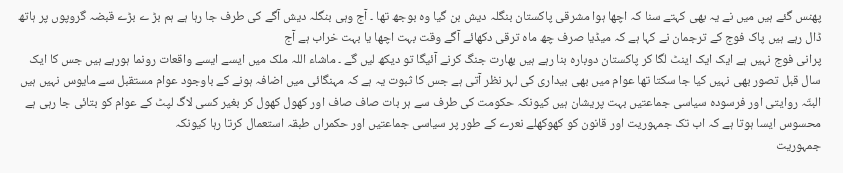پھنس گئے ہیں میں نے یہ بھی کہتے سنا کہ اچھا ہوا مشرقی پاکستان بنگلہ دیش بن گیا وہ بوجھ تھا ۔ آج وہی بنگلہ دیش آگے کی طرف جا رہا ہے ہم بڑ ے بڑے قبضہ گروپوں پر ہاتھ ڈال رہے ہیں پاک فوج کے ترجمان نے کہا ہے کہ میڈیا صرف چھ ماہ ترقی دکھائے آگے وقت بہت اچھا یا بہت خراب ہے آج
پرانی فوج نہیں ہے ایک ایک اینٹ لگا کر پاکستان دوبارہ بنا رہے ہیں بھارت جنگ کرنے آئیگا تو دیکھ لیں گے ۔ ماشاء اللہ ملک میں ایسے ایسے واقعات رونما ہورہے ہیں جس کا ایک سال قبل تصور بھی نہیں کیا جا سکتا تھا عوام میں بھی بیداری کی لہر نظر آتی ہے جس کا ثبوت یہ ہے کہ مہنگائی میں اضافہ ہونے کے باوجود عوام مستقبل سے مایوس نہیں ہیں البتّہ روایتی اور فرسودہ سیاسی جماعتیں بہت پریشان ہیں کیونکہ حکومت کی طرف سے ہر بات صاف صاف اور کھول کھول کر بغیر کسی لاگ لپٹ کے عوام کو بتائی جا رہی ہے محسوس ایسا ہوتا ہے کہ اب تک جمہوریت اور قانون کو کھوکھلے نعرے کے طور پر سیاسی جماعتیں اور حکمراں طبقہ استعمال کرتا رہا کیونکہ
جمہوریت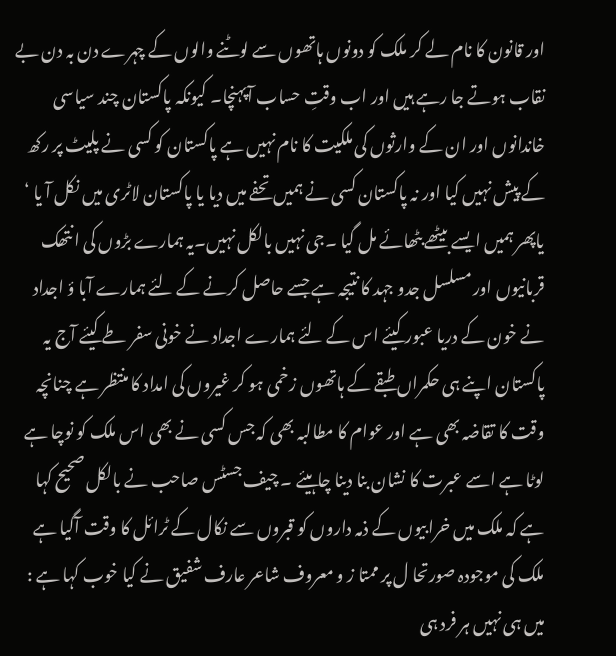اور قانون کا نام لے کر ملک کو دونوں ہاتھوں سے لوٹنے والوں کے چہرے دن بہ دن بے نقاب ہوتے جا رہے ہیں اور اب وقتِ حساب آپہنچا۔ کیونکہ پاکستان چند سیاسی خاندانوں اور ان کے وارثوں کی ملکیت کا نام نہیں ہے پاکستان کو کسی نے پلیٹ پر رکھ کے پیش نہیں کیا اور نہ پاکستان کسی نے ہمیں تحفے میں دیا یا پاکستان لاٹری میں نکل آ یا ‘ یاپھر ہمیں ایسے بیٹھے بٹھائے مل گیا ۔جی نہیں بالکل نہیں۔یہ ہمارے بڑوں کی انتھک قربانیوں اور مسلسل جدو جہد کا نتیجہ ہے جسے حاصل کرنے کے لئے ہمارے آبا ؤ اجداد نے خون کے دریا عبور کیئے اس کے لئے ہمارے اجداد نے خونی سفر طے کیئے آج یہ پاکستان اپنے ہی حکمراں طبقے کے ہاتھوں زخمی ہو کر غیروں کی امداد کا منتظر ہے چنانچہ وقت کا تقاضہ بھی ہے اور عوام کا مطالبہ بھی کہ جس کسی نے بھی اس ملک کو نوچا ہے لوٹا ہے اسے عبرت کا نشان بنا دینا چاہیئے ۔ چیف جسٹس صاحب نے بالکل صحیح کہا ہے کہ ملک میں خرابیوں کے ذمہ داروں کو قبروں سے نکال کے ٹرائل کا وقت آگیا ہے ملک کی موجودہ صورتحا ل پر ممتا ز و معروف شاعر عارف شفیق نے کیا خوب کہا ہے :
میں ہی نہیں ہر فرد ہی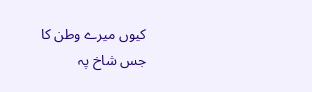کیوں میرے وطن کا
جس شاخ پہ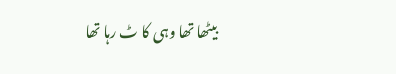بیٹھا تھا وہی کا ٹ رہا تھا